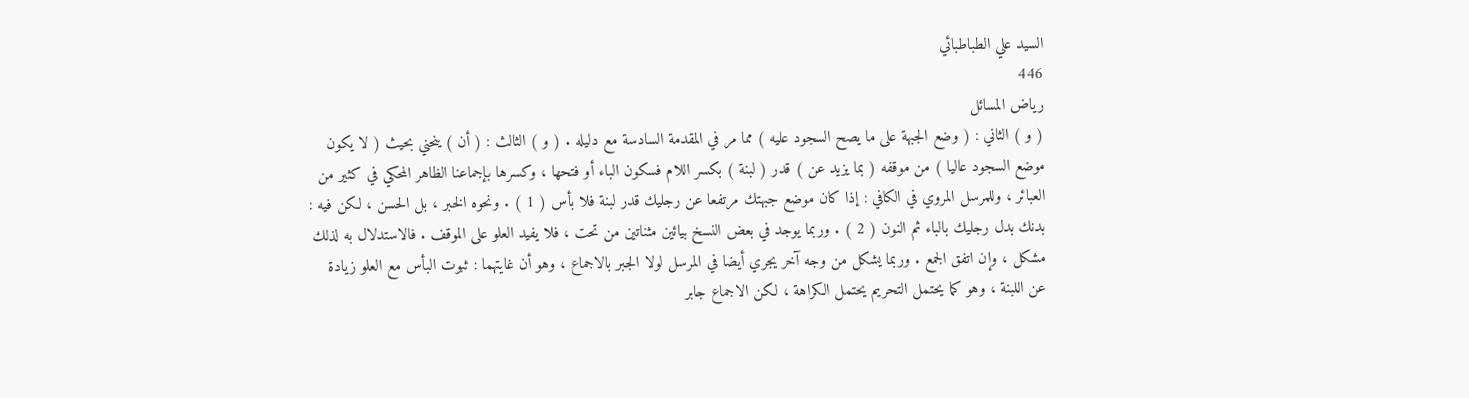السيد علي الطباطبائي
446
رياض المسائل
( و ) الثاني : ( وضع الجبهة على ما يصح السجود عليه ) مما مر في المقدمة السادسة مع دليله . ( و ) الثالث : ( أن ) ينحني بحيث ( لا يكون موضع السجود عاليا ) من موقفه ( بما يزيد عن ) قدر ( لبنة ) بكسر اللام فسكون الباء أو فتحها ، وكسرها بإجماعنا الظاهر المحكي في كثير من العبائر ، وللمرسل المروي في الكافي : إذا كان موضع جبهتك مرتفعا عن رجليك قدر لبنة فلا بأس ( 1 ) . ونحوه الخبر ، بل الحسن ، لكن فيه : بدنك بدل رجليك بالباء ثم النون ( 2 ) . وربما يوجد في بعض النسخ بيائين مثناتين من تحت ، فلا يفيد العلو على الموقف . فالاستدلال به لذلك مشكل ، وإن اتفق الجمع . وربما يشكل من وجه آخر يجري أيضا في المرسل لولا الجبر بالاجماع ، وهو أن غايتهما : ثبوت البأس مع العلو زيادة عن اللبنة ، وهو كما يحتمل التحريم يحتمل الكراهة ، لكن الاجماع جابر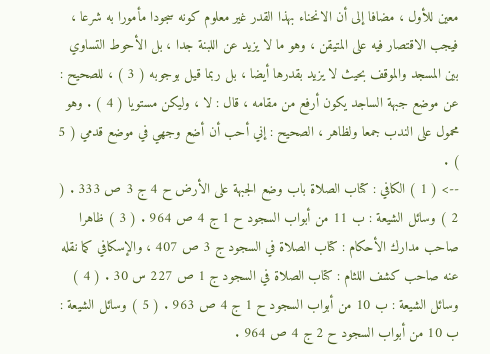معين للأول ، مضافا إلى أن الانحناء بهذا القدر غير معلوم كونه سجودا مأمورا به شرعا ، فيجب الاقتصار فيه على المتيقن ، وهو ما لا يزيد عن اللبنة جدا ، بل الأحوط التساوي بين المسجد والموقف بحيث لا يزيد بقدرها أيضا ، بل ربما قيل بوجوبه ( 3 ) ، للصحيح : عن موضع جبهة الساجد يكون أرفع من مقامه ، قال : لا ، وليكن مستويا ( 4 ) . وهو محمول على الندب جمعا ولظاهر ، الصحيح : إني أحب أن أضع وجهي في موضع قدمي ( 5 ) .
--> ( 1 ) الكافي : كتاب الصلاة باب وضع الجبهة على الأرض ح 4 ج 3 ص 333 . ( 2 ) وسائل الشيعة : ب 11 من أبواب السجود ح 1 ج 4 ص 964 . ( 3 ) ظاهرا صاحب مدارك الأحكام : كتاب الصلاة في السجود ج 3 ص 407 ، والإسكافي كما نقله عنه صاحب كشف اللثام : كتاب الصلاة في السجود ج 1 ص 227 س 30 . ( 4 ) وسائل الشيعة : ب 10 من أبواب السجود ح 1 ج 4 ص 963 . ( 5 ) وسائل الشيعة : ب 10 من أبواب السجود ح 2 ج 4 ص 964 .